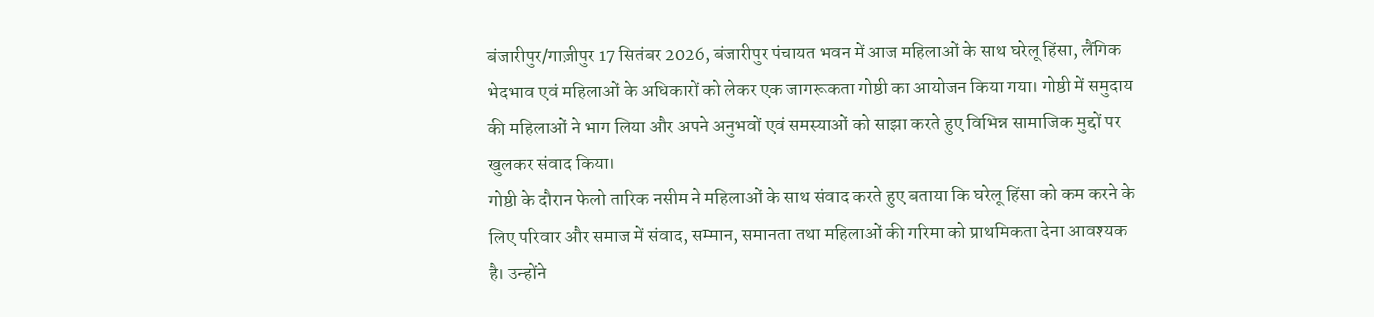बंजारीपुर/गाज़ीपुर 17 सितंबर 2026, बंजारीपुर पंचायत भवन में आज महिलाओं के साथ घरेलू हिंसा, लैंगिक भेदभाव एवं महिलाओं के अधिकारों को लेकर एक जागरूकता गोष्ठी का आयोजन किया गया। गोष्ठी में समुदाय की महिलाओं ने भाग लिया और अपने अनुभवों एवं समस्याओं को साझा करते हुए विभिन्न सामाजिक मुद्दों पर खुलकर संवाद किया।
गोष्ठी के दौरान फेलो तारिक नसीम ने महिलाओं के साथ संवाद करते हुए बताया कि घरेलू हिंसा को कम करने के लिए परिवार और समाज में संवाद, सम्मान, समानता तथा महिलाओं की गरिमा को प्राथमिकता देना आवश्यक है। उन्होंने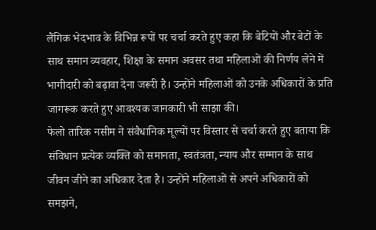लैंगिक भेदभाव के विभिन्न रूपों पर चर्चा करते हुए कहा कि बेटियों और बेटों के साथ समान व्यवहार, शिक्षा के समान अवसर तथा महिलाओं की निर्णय लेने में भागीदारी को बढ़ावा देना जरूरी है। उन्होंने महिलाओं को उनके अधिकारों के प्रति जागरूक करते हुए आवश्यक जानकारी भी साझा की।
फेलो तारिक नसीम ने संवैधानिक मूल्यों पर विस्तार से चर्चा करते हुए बताया कि संविधान प्रत्येक व्यक्ति को समानता, स्वतंत्रता, न्याय और सम्मान के साथ जीवन जीने का अधिकार देता है। उन्होंने महिलाओं से अपने अधिकारों को समझने,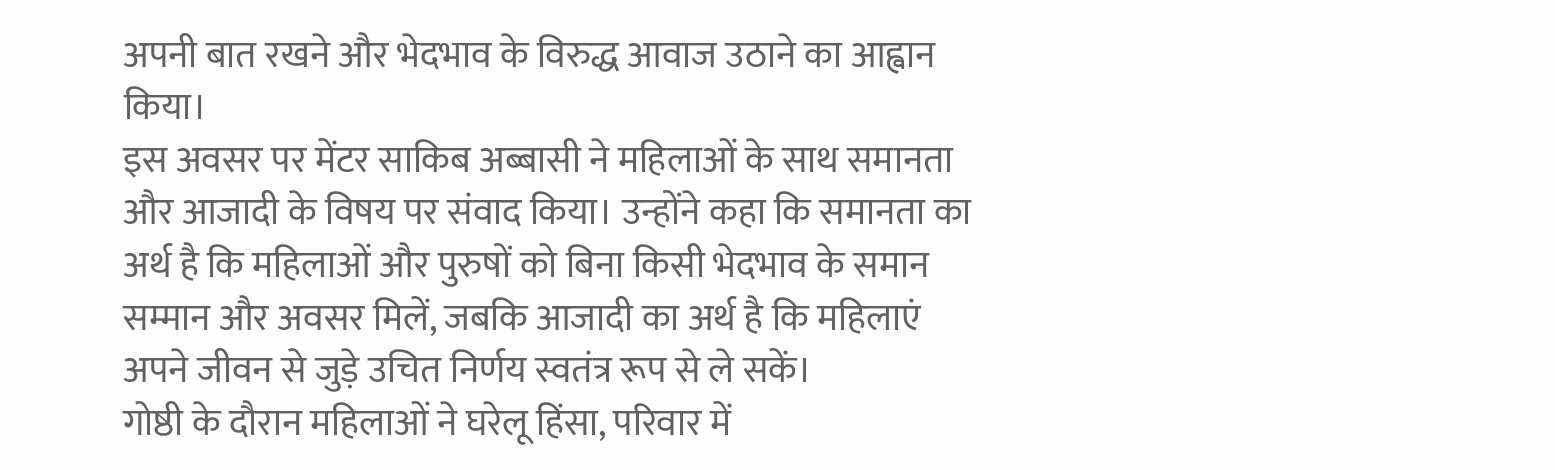अपनी बात रखने और भेदभाव के विरुद्ध आवाज उठाने का आह्वान किया।
इस अवसर पर मेंटर साकिब अब्बासी ने महिलाओं के साथ समानता और आजादी के विषय पर संवाद किया। उन्होंने कहा कि समानता का अर्थ है कि महिलाओं और पुरुषों को बिना किसी भेदभाव के समान सम्मान और अवसर मिलें, जबकि आजादी का अर्थ है कि महिलाएं अपने जीवन से जुड़े उचित निर्णय स्वतंत्र रूप से ले सकें।
गोष्ठी के दौरान महिलाओं ने घरेलू हिंसा, परिवार में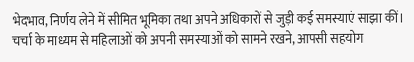भेदभाव, निर्णय लेने में सीमित भूमिका तथा अपने अधिकारों से जुड़ी कई समस्याएं साझा कीं। चर्चा के माध्यम से महिलाओं को अपनी समस्याओं को सामने रखने, आपसी सहयोग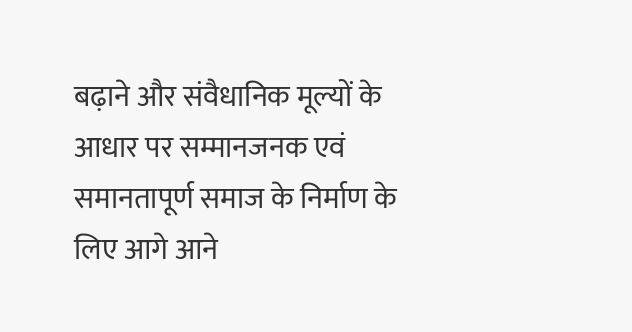बढ़ाने और संवैधानिक मूल्यों के आधार पर सम्मानजनक एवं समानतापूर्ण समाज के निर्माण के लिए आगे आने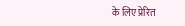के लिए प्रेरित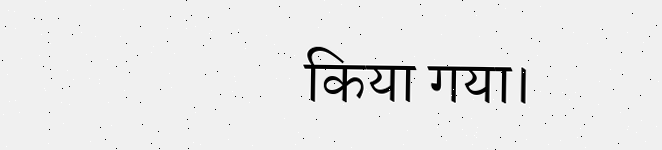किया गया।